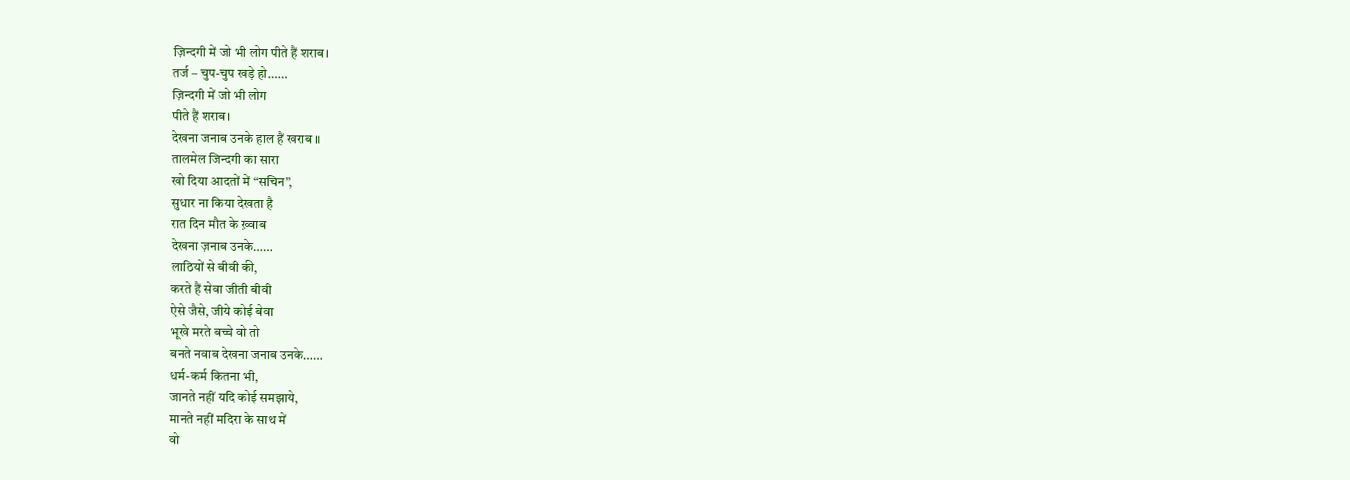ज़िन्दगी में जो भी लोग पीते हैं शराब।
तर्ज – चुप-चुप खड़े हो……
ज़िन्दगी में जो भी लोग
पीते हैं शराब।
देखना जनाब उनके हाल हैं खराब ॥
तालमेल जिन्दगी का सारा
खो दिया आदतों में “सचिन”,
सुधार ना किया देखता है
रात दिन मौत के ख़्वाब
देखना ज़नाब उनके……
लाठियों से बीवी की,
करते हैं सेवा जीती बीवी
ऐसे जैसे, जीये कोई बेवा
भूखे मरते बच्चे वो तो
बनते नवाब देखना जनाब उनके……
धर्म-कर्म कितना भी,
जानते नहीं यदि कोई समझाये,
मानते नहीं मदिरा के साथ में
वो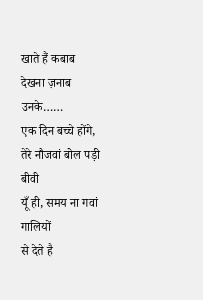खाते हैं कबाब
देखना ज़नाब उनके……
एक दिन बच्चे होंगे,
तेरे नौजवां बोल पड़ी बीवी
यूँ ही, समय ना गवां गालियों
से देते है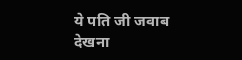ये पति जी जवाब
देखना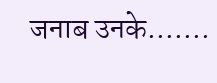जनाब उनके…….